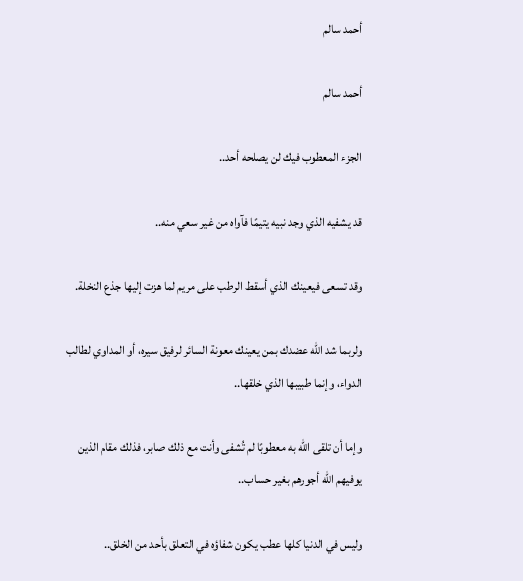أحمد سالم

أحمد سالم

الجزء المعطوب فيك لن يصلحه أحد..

قد يشفيه الذي وجد نبيه يتيمًا فآواه من غير سعي منه..

وقد تسعى فيعينك الذي أسقط الرطب على مريم لما هزت إليها جذع النخلة.

ولربما شد الله عضدك بمن يعينك معونة السائر لرفيق سيره، أو المداوي لطالب الدواء، وإنما طبيبها الذي خلقها..

وإما أن تلقى الله به معطوبًا لم تُشفى وأنت مع ذلك صابر، فذلك مقام الذين يوفيهم الله أجورهم بغير حساب..

وليس في الدنيا كلها عطب يكون شفاؤه في التعلق بأحد من الخلق..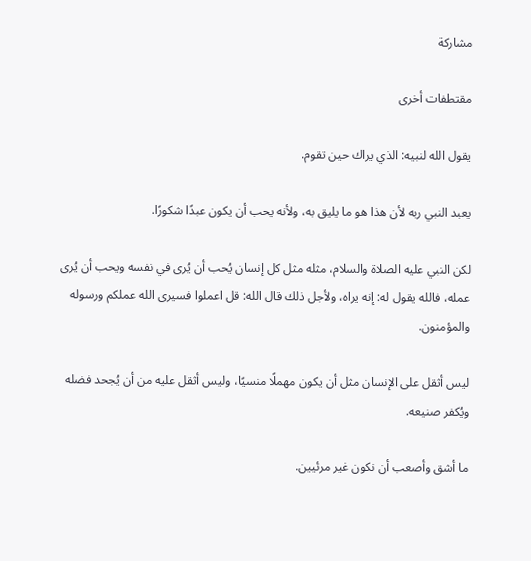مشاركة

مقتطفات أخرى

يقول الله لنبيه: الذي يراك حين تقوم.

يعبد النبي ربه لأن هذا هو ما يليق به، ولأنه يحب أن يكون عبدًا شكورًا.

لكن النبي عليه الصلاة والسلام، مثله مثل كل إنسان يُحب أن يُرى في نفسه ويحب أن يُرى عمله، فالله يقول له: إنه يراه، ولأجل ذلك قال الله: قل اعملوا فسيرى الله عملكم ورسوله والمؤمنون.

ليس أثقل على الإنسان مثل أن يكون مهملًا منسيًا، وليس أثقل عليه من أن يُجحد فضله ويُكفر صنيعه.

ما أشق وأصعب أن نكون غير مرئيين.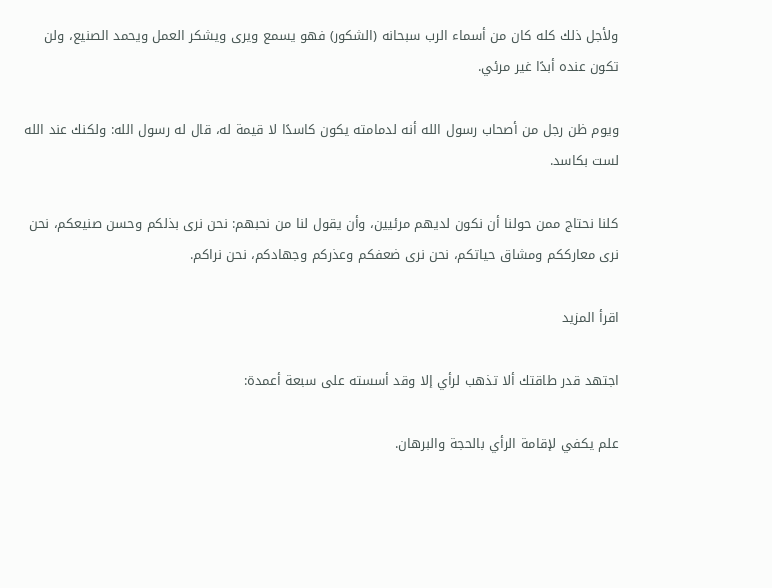ولأجل ذلك كله كان من أسماء الرب سبحانه (الشكور) فهو يسمع ويرى ويشكر العمل ويحمد الصنيع، ولن تكون عنده أبدًا غير مرئي.

ويوم ظن رجل من أصحاب رسول الله أنه لدمامته يكون كاسدًا لا قيمة له، قال له رسول الله: ولكنك عند الله لست بكاسد.

كلنا نحتاج ممن حولنا أن نكون لديهم مرئيين، وأن يقول لنا من نحبهم: نحن نرى بذلكم وحسن صنيعكم، نحن نرى معارككم ومشاق حياتكم، نحن نرى ضعفكم وعذركم وجهادكم، نحن نراكم.

اقرأ المزيد

اجتهد قدر طاقتك ألا تذهب لرأي إلا وقد أسسته على سبعة أعمدة:

علم يكفي لإقامة الرأي بالحجة والبرهان.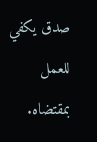صدق يكفي للعمل بمقتضاه.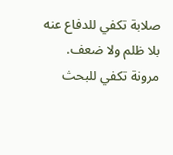صلابة تكفي للدفاع عنه بلا ظلم ولا ضعف.
مرونة تكفي للبحث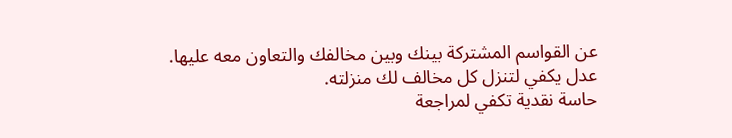عن القواسم المشتركة بينك وبين مخالفك والتعاون معه عليها.
عدل يكفي لتنزل كل مخالف لك منزلته.
حاسة نقدية تكفي لمراجعة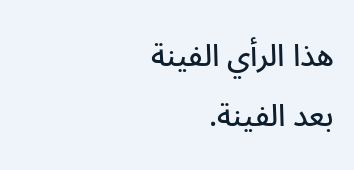هذا الرأي الفينة بعد الفينة.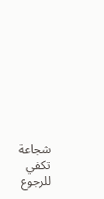شجاعة تكفي للرجوع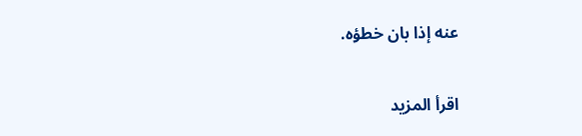عنه إذا بان خطؤه.

اقرأ المزيد